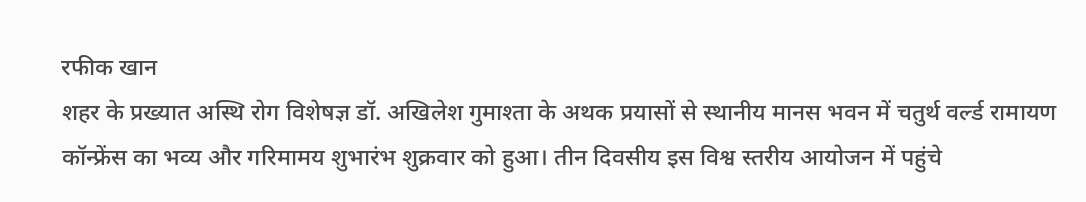रफीक खान
शहर के प्रख्यात अस्थि रोग विशेषज्ञ डॉ. अखिलेश गुमाश्ता के अथक प्रयासों से स्थानीय मानस भवन में चतुर्थ वर्ल्ड रामायण कॉन्फ्रेंस का भव्य और गरिमामय शुभारंभ शुक्रवार को हुआ। तीन दिवसीय इस विश्व स्तरीय आयोजन में पहुंचे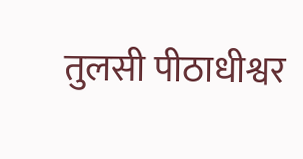तुलसी पीठाधीश्वर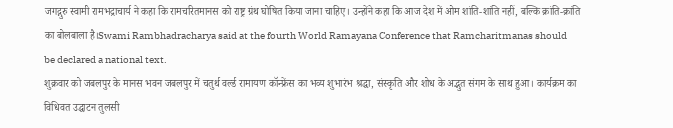जगद्गुरु स्वामी रामभद्राचार्य ने कहा कि रामचरितमानस को राष्ट्र ग्रंथ घोषित किया जाना चाहिए। उन्होंने कहा कि आज देश में ओम शांति-शांति नहीं, बल्कि क्रांति-क्रांति का बोलबाला है।Swami Rambhadracharya said at the fourth World Ramayana Conference that Ramcharitmanas should be declared a national text.
शुक्रवार को जबलपुर के मानस भवन जबलपुर में चतुर्थ वर्ल्ड रामायण कॉन्फ्रेंस का भव्य शुभारंभ श्रद्धा, संस्कृति और शोध के अद्भुत संगम के साथ हुआ। कार्यक्रम का विधिवत उद्घाटन तुलसी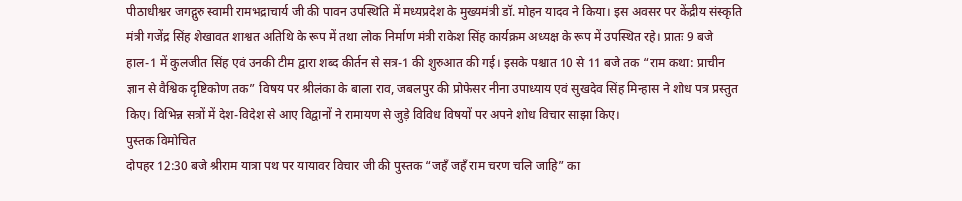पीठाधीश्वर जगद्गुरु स्वामी रामभद्राचार्य जी की पावन उपस्थिति में मध्यप्रदेश के मुख्यमंत्री डॉ. मोहन यादव ने किया। इस अवसर पर केंद्रीय संस्कृति मंत्री गजेंद्र सिंह शेखावत शाश्वत अतिथि के रूप में तथा लोक निर्माण मंत्री राकेश सिंह कार्यक्रम अध्यक्ष के रूप में उपस्थित रहे। प्रातः 9 बजे हाल-1 में कुलजीत सिंह एवं उनकी टीम द्वारा शब्द कीर्तन से सत्र-1 की शुरुआत की गई। इसके पश्चात 10 से 11 बजे तक “राम कथा: प्राचीन ज्ञान से वैश्विक दृष्टिकोण तक” विषय पर श्रीलंका के बाला राव, जबलपुर की प्रोफेसर नीना उपाध्याय एवं सुखदेव सिंह मिन्हास ने शोध पत्र प्रस्तुत किए। विभिन्न सत्रों में देश-विदेश से आए विद्वानों ने रामायण से जुड़े विविध विषयों पर अपने शोध विचार साझा किए।
पुस्तक विमोचित
दोपहर 12:30 बजे श्रीराम यात्रा पथ पर यायावर विचार जी की पुस्तक “जहँ जहँ राम चरण चलि जाहि” का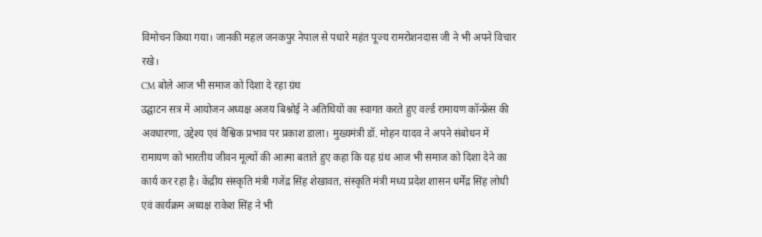विमोचन किया गया। जानकी महल जनकपुर नेपाल से पधारे महंत पूज्य रामरोशनदास जी ने भी अपने विचार रखे।
CM बोले आज भी समाज को दिशा दे रहा ग्रंथ
उद्घाटन सत्र में आयोजन अध्यक्ष अजय बिश्नोई ने अतिथियों का स्वागत करते हुए वर्ल्ड रामायण कॉन्फ्रेंस की अवधारणा, उद्देश्य एवं वैश्विक प्रभाव पर प्रकाश डाला। मुख्यमंत्री डॉ. मोहन यादव ने अपने संबोधन में रामायण को भारतीय जीवन मूल्यों की आत्मा बताते हुए कहा कि यह ग्रंथ आज भी समाज को दिशा देने का कार्य कर रहा है। केंद्रीय संस्कृति मंत्री गजेंद्र सिंह शेखावत, संस्कृति मंत्री मध्य प्रदेश शासन धर्मेंद्र सिंह लोधी एवं कार्यक्रम अध्यक्ष राकेश सिंह ने भी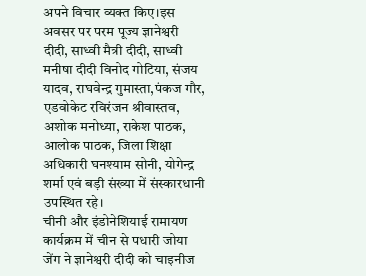अपने विचार व्यक्त किए।इस अवसर पर परम पूज्य ज्ञानेश्वरी दीदी, साध्वी मैत्री दीदी, साध्वी मनीषा दीदी विनोद गोटिया, संजय यादव, राघवेन्द्र गुमास्ता,पंकज गौर, एडवोकेट रविरंजन श्रीवास्तव, अशोक मनोध्या, राकेश पाठक, आलोक पाठक, जिला शिक्षा अधिकारी घनश्याम सोनी, योगेन्द्र शर्मा एवं बड़ी संख्या में संस्कारधानी उपस्थित रहे।
चीनी और इंडोनेशियाई रामायण
कार्यक्रम में चीन से पधारी जोया जेंग ने ज्ञानेश्वरी दीदी को चाइनीज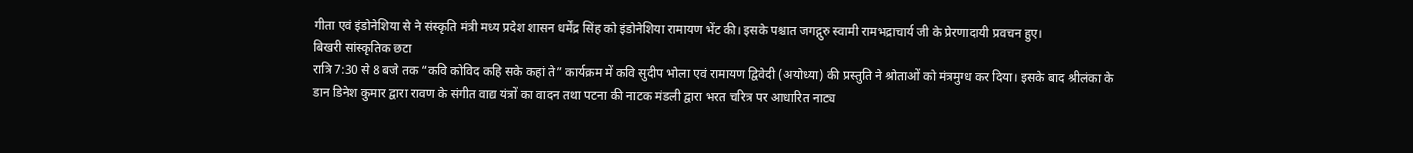गीता एवं इंडोनेशिया से ने संस्कृति मंत्री मध्य प्रदेश शासन धर्मेंद्र सिंह को इंडोनेशिया रामायण भेंट की। इसके पश्चात जगद्गुरु स्वामी रामभद्राचार्य जी के प्रेरणादायी प्रवचन हुए।
बिखरी सांस्कृतिक छटा
रात्रि 7:30 से 8 बजे तक “कवि कोविद कहि सके कहां ते” कार्यक्रम में कवि सुदीप भोला एवं रामायण द्विवेदी (अयोध्या) की प्रस्तुति ने श्रोताओं को मंत्रमुग्ध कर दिया। इसके बाद श्रीलंका के डान डिनेश कुमार द्वारा रावण के संगीत वाद्य यंत्रों का वादन तथा पटना की नाटक मंडली द्वारा भरत चरित्र पर आधारित नाट्य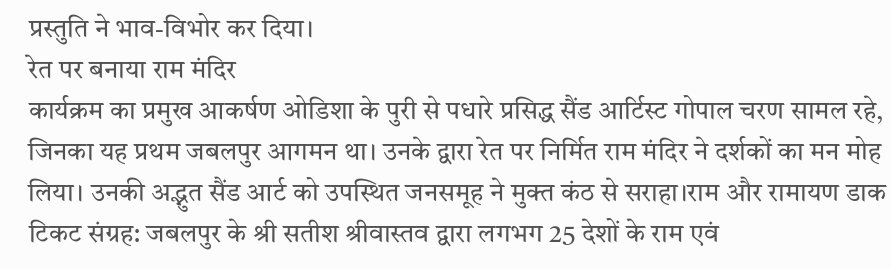प्रस्तुति ने भाव-विभोर कर दिया।
रेत पर बनाया राम मंदिर
कार्यक्रम का प्रमुख आकर्षण ओडिशा के पुरी से पधारे प्रसिद्ध सैंड आर्टिस्ट गोपाल चरण सामल रहे, जिनका यह प्रथम जबलपुर आगमन था। उनके द्वारा रेत पर निर्मित राम मंदिर ने दर्शकों का मन मोह लिया। उनकी अद्भुत सैंड आर्ट को उपस्थित जनसमूह ने मुक्त कंठ से सराहा।राम और रामायण डाक टिकट संग्रह: जबलपुर के श्री सतीश श्रीवास्तव द्वारा लगभग 25 देशों के राम एवं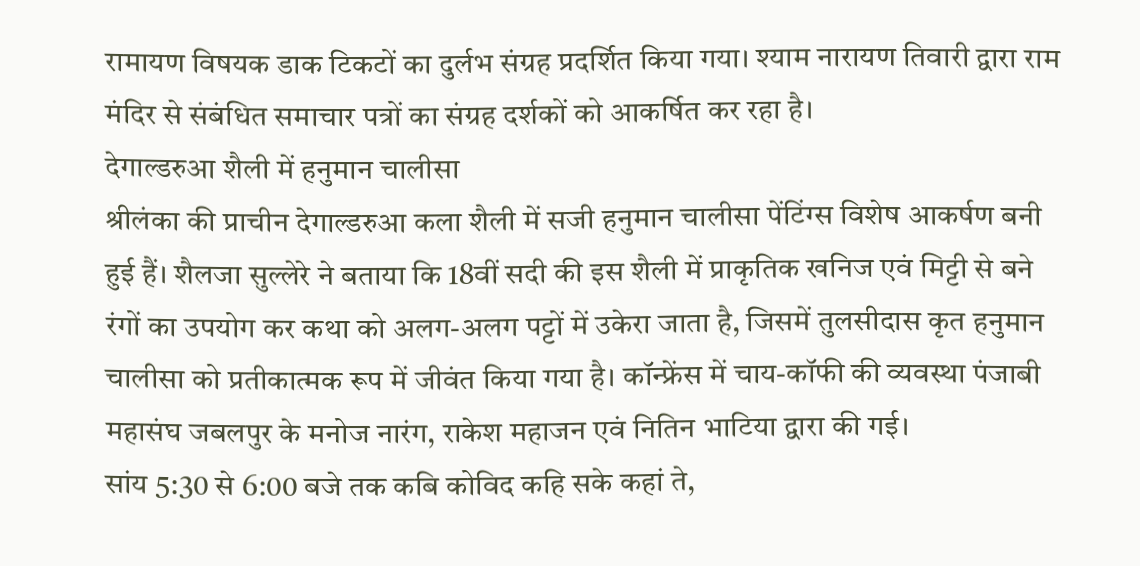रामायण विषयक डाक टिकटों का दुर्लभ संग्रह प्रदर्शित किया गया। श्याम नारायण तिवारी द्वारा राम मंदिर से संबंधित समाचार पत्रों का संग्रह दर्शकों को आकर्षित कर रहा है।
देगाल्डरुआ शैली में हनुमान चालीसा
श्रीलंका की प्राचीन देगाल्डरुआ कला शैली में सजी हनुमान चालीसा पेंटिंग्स विशेष आकर्षण बनी हुई हैं। शैलजा सुल्लेरे ने बताया कि 18वीं सदी की इस शैली में प्राकृतिक खनिज एवं मिट्टी से बने रंगों का उपयोग कर कथा को अलग-अलग पट्टों में उकेरा जाता है, जिसमें तुलसीदास कृत हनुमान चालीसा को प्रतीकात्मक रूप में जीवंत किया गया है। कॉन्फ्रेंस में चाय-कॉफी की व्यवस्था पंजाबी महासंघ जबलपुर के मनोज नारंग, राकेश महाजन एवं नितिन भाटिया द्वारा की गई।
सांय 5:30 से 6:00 बजे तक कबि कोविद कहि सके कहां ते,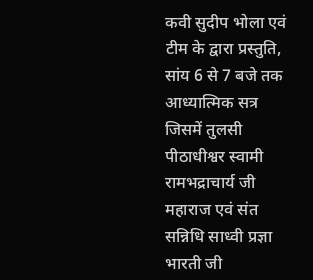कवी सुदीप भोला एवं टीम के द्वारा प्रस्तुति, सांय 6 से 7 बजे तक आध्यात्मिक सत्र जिसमें तुलसी पीठाधीश्वर स्वामी रामभद्राचार्य जी महाराज एवं संत सन्निधि साध्वी प्रज्ञा भारती जी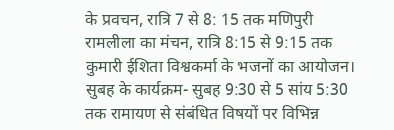के प्रवचन, रात्रि 7 से 8: 15 तक मणिपुरी रामलीला का मंचन, रात्रि 8:15 से 9:15 तक कुमारी ईशिता विश्वकर्मा के भजनों का आयोजन।
सुबह के कार्यक्रम- सुबह 9:30 से 5 सांय 5:30 तक रामायण से संबंधित विषयों पर विभिन्न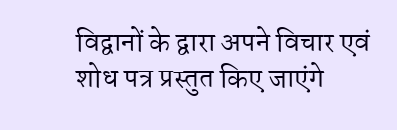विद्वानों के द्वारा अपने विचार एवं शोध पत्र प्रस्तुत किए जाएंगे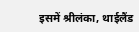इसमें श्रीलंका, थाईलैंड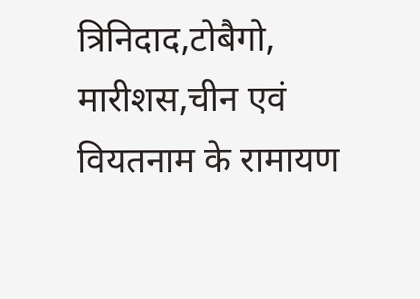त्रिनिदाद,टोबैगो, मारीशस,चीन एवं वियतनाम के रामायण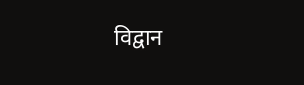विद्वान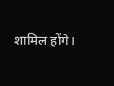शामिल होंगे।